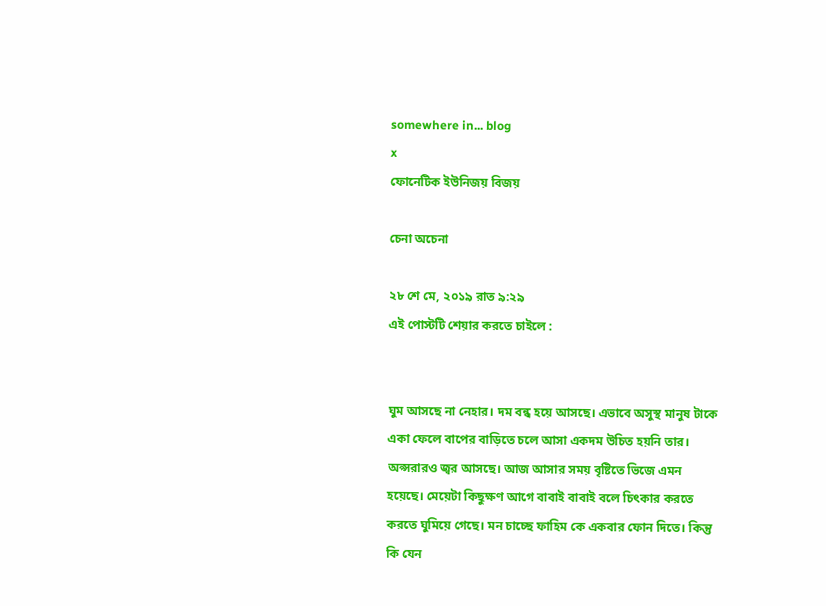somewhere in... blog
x
ফোনেটিক ইউনিজয় বিজয়

চেনা অচেনা

২৮ শে মে, ২০১৯ রাত ৯:২৯
এই পোস্টটি শেয়ার করতে চাইলে :


ঘুম আসছে না নেহার। দম বন্ধ হয়ে আসছে। এভাবে অসুস্থ মানুষ টাকে একা ফেলে বাপের বাড়িতে চলে আসা একদম উচিত হয়নি তার। অপ্সরারও জ্বর আসছে। আজ আসার সময় বৃষ্টিতে ভিজে এমন হয়েছে। মেয়েটা কিছুক্ষণ আগে বাবাই বাবাই বলে চিৎকার করতে করতে ঘুমিয়ে গেছে। মন চাচ্ছে ফাহিম কে একবার ফোন দিতে। কিন্তু কি যেন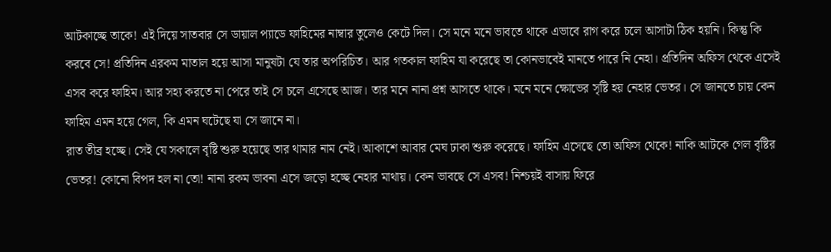আটকাচ্ছে তাকে! এই দিয়ে সাতবার সে ডায়াল প্যাডে ফাহিমের নাম্বার তুলেও কেটে দিল। সে মনে মনে ভাবতে থাকে এভাবে রাগ করে চলে আসাটা ঠিক হয়নি। কিন্তু কি করবে সে! প্রতিদিন এরকম মাতাল হয়ে আসা মানুষটা যে তার অপরিচিত। আর গতকাল ফাহিম যা করেছে তা কোনভাবেই মানতে পারে নি নেহা। প্রতিদিন অফিস থেকে এসেই এসব করে ফাহিম। আর সহ্য করতে না পেরে তাই সে চলে এসেছে আজ। তার মনে নানা প্রশ্ন আসতে থাকে। মনে মনে ক্ষোভের সৃষ্টি হয় নেহার ভেতর। সে জানতে চায় কেন ফাহিম এমন হয়ে গেল, কি এমন ঘটেছে যা সে জানে না।
রাত তীব্র হচ্ছে। সেই যে সকালে বৃষ্টি শুরু হয়েছে তার থামার নাম নেই। আকাশে আবার মেঘ ঢাকা শুরু করেছে। ফাহিম এসেছে তো অফিস থেকে! নাকি আটকে গেল বৃষ্টির ভেতর! কোনো বিপদ হল না তো! নানা রকম ভাবনা এসে জড়ো হচ্ছে নেহার মাথায়। কেন ভাবছে সে এসব! নিশ্চয়ই বাসায় ফিরে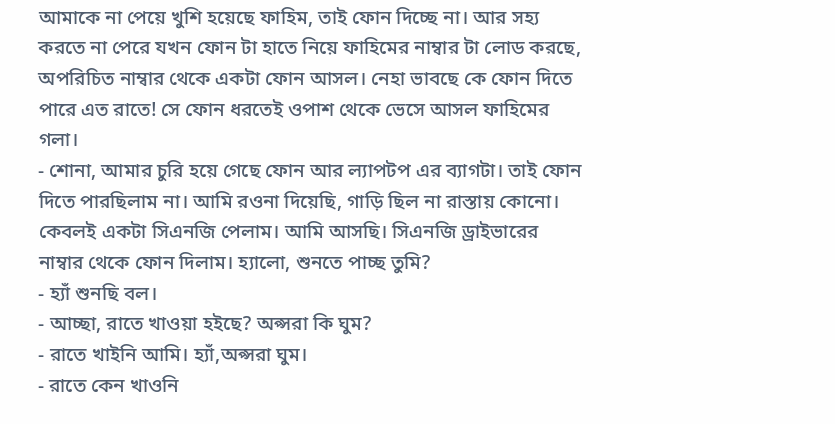আমাকে না পেয়ে খুশি হয়েছে ফাহিম, তাই ফোন দিচ্ছে না। আর সহ্য করতে না পেরে যখন ফোন টা হাতে নিয়ে ফাহিমের নাম্বার টা লোড করছে, অপরিচিত নাম্বার থেকে একটা ফোন আসল। নেহা ভাবছে কে ফোন দিতে পারে এত রাতে! সে ফোন ধরতেই ওপাশ থেকে ভেসে আসল ফাহিমের গলা।
- শোনা, আমার চুরি হয়ে গেছে ফোন আর ল্যাপটপ এর ব্যাগটা। তাই ফোন দিতে পারছিলাম না। আমি রওনা দিয়েছি, গাড়ি ছিল না রাস্তায় কোনো। কেবলই একটা সিএনজি পেলাম। আমি আসছি। সিএনজি ড্রাইভারের নাম্বার থেকে ফোন দিলাম। হ্যালো, শুনতে পাচ্ছ তুমি?
- হ্যাঁ শুনছি বল।
- আচ্ছা, রাতে খাওয়া হইছে? অপ্সরা কি ঘুম?
- রাতে খাইনি আমি। হ্যাঁ,অপ্সরা ঘুম।
- রাতে কেন খাওনি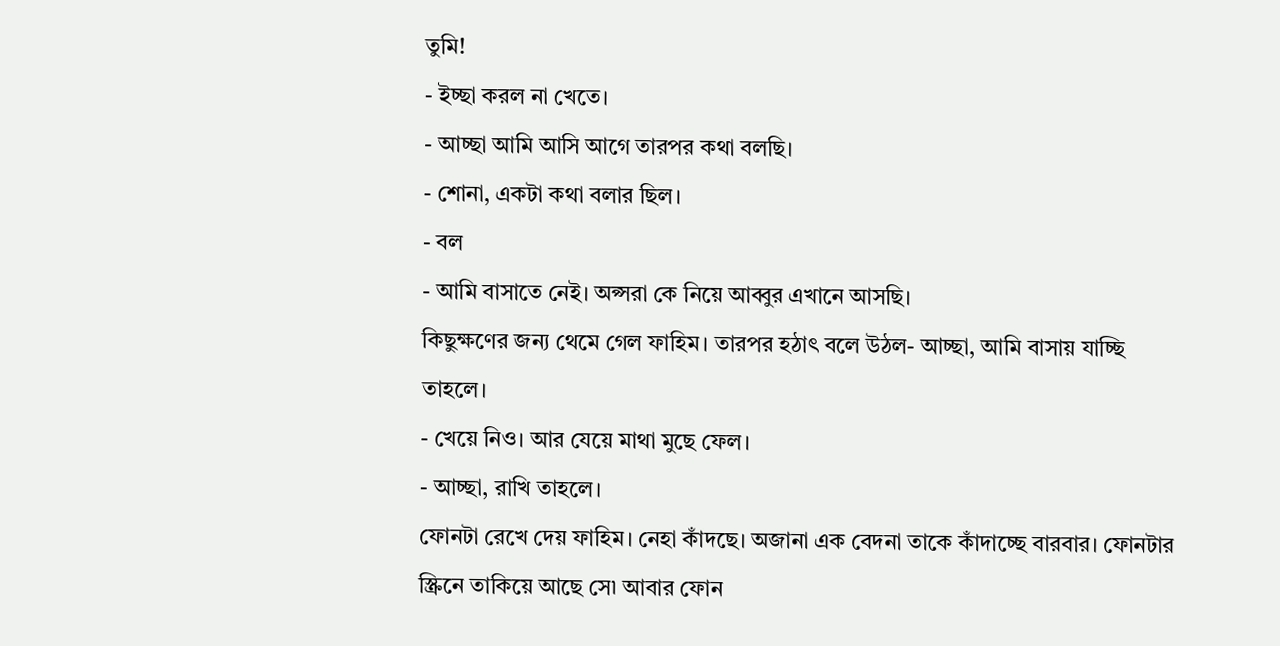তুমি!
- ইচ্ছা করল না খেতে।
- আচ্ছা আমি আসি আগে তারপর কথা বলছি।
- শোনা, একটা কথা বলার ছিল।
- বল
- আমি বাসাতে নেই। অপ্সরা কে নিয়ে আব্বুর এখানে আসছি।
কিছুক্ষণের জন্য থেমে গেল ফাহিম। তারপর হঠাৎ বলে উঠল- আচ্ছা, আমি বাসায় যাচ্ছি তাহলে।
- খেয়ে নিও। আর যেয়ে মাথা মুছে ফেল।
- আচ্ছা, রাখি তাহলে।
ফোনটা রেখে দেয় ফাহিম। নেহা কাঁদছে। অজানা এক বেদনা তাকে কাঁদাচ্ছে বারবার। ফোনটার স্ক্রিনে তাকিয়ে আছে সে৷ আবার ফোন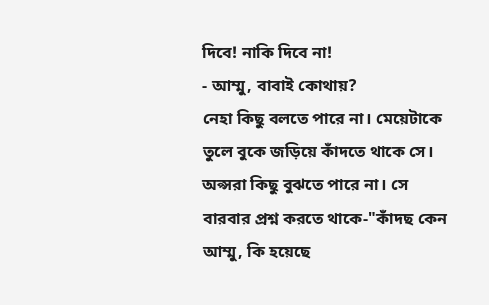দিবে! নাকি দিবে না!
- আম্মু, বাবাই কোথায়?
নেহা কিছু বলতে পারে না। মেয়েটাকে তুলে বুকে জড়িয়ে কাঁদতে থাকে সে। অপ্সরা কিছু বুঝতে পারে না। সে বারবার প্রশ্ন করতে থাকে-"কাঁদছ কেন আম্মু, কি হয়েছে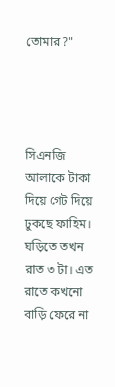তোমার?"




সিএনজি আলাকে টাকা দিয়ে গেট দিয়ে ঢুকছে ফাহিম। ঘড়িতে তখন রাত ৩ টা। এত রাতে কখনো বাড়ি ফেরে না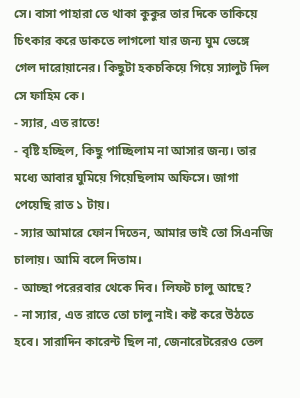সে। বাসা পাহারা তে থাকা কুকুর তার দিকে তাকিয়ে চিৎকার করে ডাকতে লাগলো যার জন্য ঘুম ভেঙ্গে গেল দারোয়ানের। কিছুটা হকচকিয়ে গিয়ে স্যালুট দিল সে ফাহিম কে।
- স্যার, এত রাতে!
- বৃষ্টি হচ্ছিল, কিছু পাচ্ছিলাম না আসার জন্য। তার মধ্যে আবার ঘুমিয়ে গিয়েছিলাম অফিসে। জাগা পেয়েছি রাত ১ টায়।
- স্যার আমারে ফোন দিতেন, আমার ভাই তো সিএনজি চালায়। আমি বলে দিতাম।
- আচ্ছা পরেরবার থেকে দিব। লিফট চালু আছে?
- না স্যার, এত রাতে তো চালু নাই। কষ্ট করে উঠতে হবে। সারাদিন কারেন্ট ছিল না, জেনারেটরেরও তেল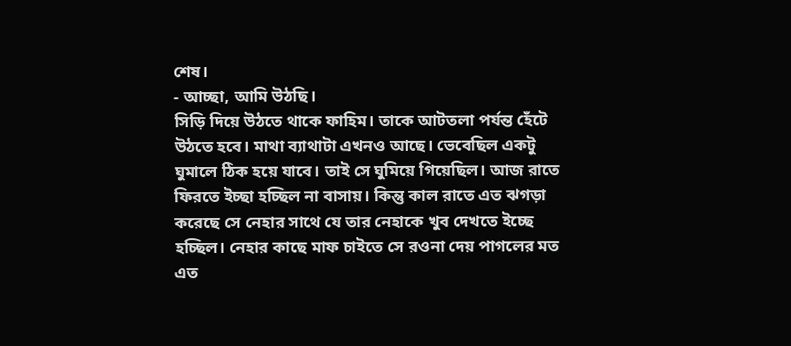শেষ।
- আচ্ছা, আমি উঠছি।
সিড়ি দিয়ে উঠতে থাকে ফাহিম। তাকে আটতলা পর্যন্ত হেঁটে উঠতে হবে। মাথা ব্যাথাটা এখনও আছে। ভেবেছিল একটু ঘুমালে ঠিক হয়ে যাবে। তাই সে ঘুমিয়ে গিয়েছিল। আজ রাতে ফিরতে ইচ্ছা হচ্ছিল না বাসায়। কিন্তু কাল রাতে এত ঝগড়া করেছে সে নেহার সাথে যে তার নেহাকে খুব দেখতে ইচ্ছে হচ্ছিল। নেহার কাছে মাফ চাইতে সে রওনা দেয় পাগলের মত এত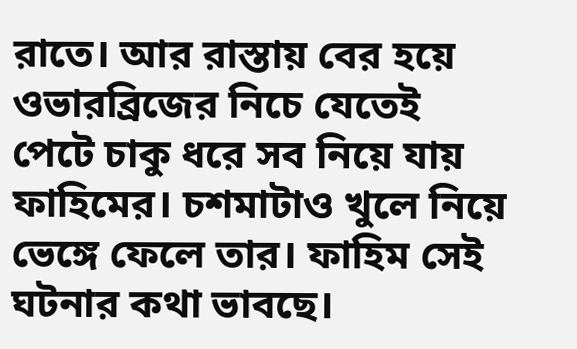রাতে। আর রাস্তায় বের হয়ে ওভারব্রিজের নিচে যেতেই পেটে চাকু ধরে সব নিয়ে যায় ফাহিমের। চশমাটাও খুলে নিয়ে ভেঙ্গে ফেলে তার। ফাহিম সেই ঘটনার কথা ভাবছে।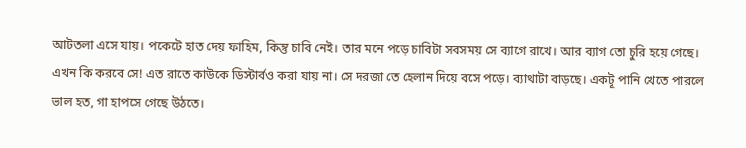আটতলা এসে যায়। পকেটে হাত দেয় ফাহিম, কিন্তু চাবি নেই। তার মনে পড়ে চাবিটা সবসময় সে ব্যাগে রাখে। আর ব্যাগ তো চুরি হয়ে গেছে। এখন কি করবে সে! এত রাতে কাউকে ডিস্টার্বও করা যায় না। সে দরজা তে হেলান দিয়ে বসে পড়ে। ব্যাথাটা বাড়ছে। একটূ পানি খেতে পারলে ভাল হত, গা হাপসে গেছে উঠতে।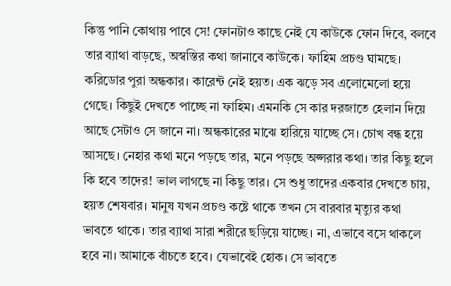কিন্তু পানি কোথায় পাবে সে! ফোনটাও কাছে নেই যে কাউকে ফোন দিবে, বলবে তার ব্যাথা বাড়ছে, অস্বস্তির কথা জানাবে কাউকে। ফাহিম প্রচণ্ড ঘামছে। করিডোর পুরা অন্ধকার। কারেন্ট নেই হয়ত। এক ঝড়ে সব এলোমেলো হয়ে গেছে। কিছুই দেখতে পাচ্ছে না ফাহিম। এমনকি সে কার দরজাতে হেলান দিয়ে আছে সেটাও সে জানে না। অন্ধকারের মাঝে হারিয়ে যাচ্ছে সে। চোখ বন্ধ হয়ে আসছে। নেহার কথা মনে পড়ছে তার, মনে পড়ছে অপ্সরার কথা। তার কিছু হলে কি হবে তাদের! ভাল লাগছে না কিছু তার। সে শুধু তাদের একবার দেখতে চায়, হয়ত শেষবার। মানুষ যখন প্রচণ্ড কষ্টে থাকে তখন সে বারবার মৃত্যুর কথা ভাবতে থাকে। তার ব্যাথা সারা শরীরে ছড়িয়ে যাচ্ছে। না, এভাবে বসে থাকলে হবে না। আমাকে বাঁচতে হবে। যেভাবেই হোক। সে ভাবতে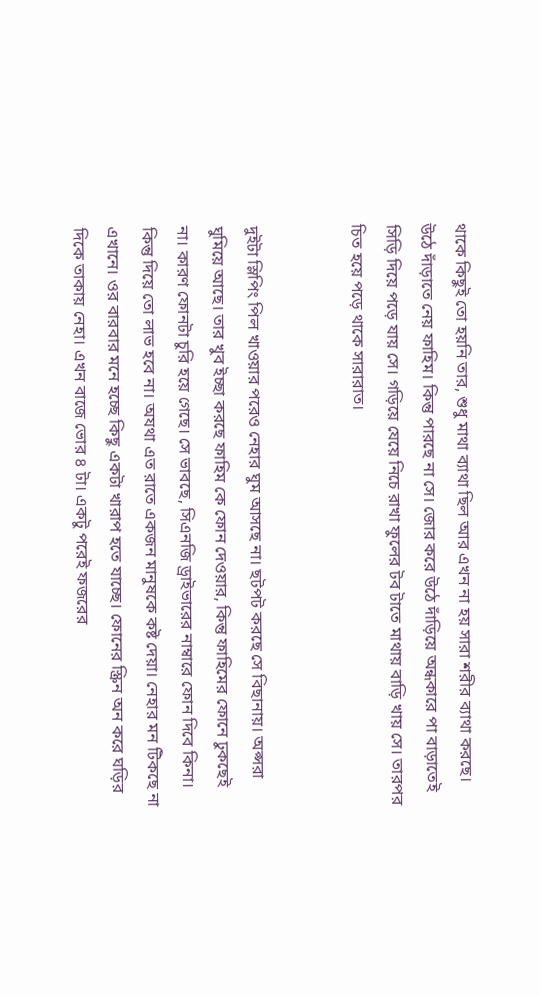থাকে কিছুই তো হয়নি তার, শুধু মাথা ব্যাথা ছিল আর এখন না হয় সারা শরীর ব্যাথা করছে। উঠে দাঁড়াতে নেয় ফাহিম। কিন্তু পারছে না সে। জোর করে উঠে দাঁড়িয়ে অন্ধকারে পা বাড়াতেই সিড়ি দিয়ে পড়ে যায় সে। গড়িয়ে যেয়ে নিচে রাখা ফুলের টব টাতে মাথায় বাড়ি খায় সে। তারপর চিত হয়ে পড়ে থাকে সারারাত।


দুইটা স্লিপিং পিল খাওয়ার পরেও নেহার ঘুম আসছে না। ছটপট করছে সে বিছানায়। অপ্সরা ঘুমিয়ে আছে। তার খুব ইচ্ছা করছে ফাহিম কে ফোন দেওয়ার, কিন্তু ফাহিমের ফোনে ঢুকছেই না। কারণ ফোনটা চুরি হয়ে গেছে। সে ভাবছে, সিএনজি ড্রাইভারের নাম্বারে ফোন দিবে কিনা। কিন্তু দিয়ে তো লাভ হবে না। অযথা এত রাতে একজন মানুষকে কষ্ট দেয়া। নেহার মন টিকছে না এখানে। ওর বারবার মনে হচ্ছে কিছু একটা খারাপ হতে যাচ্ছে। ফোনের স্ক্রিন অন করে ঘড়ির দিকে তাকায় নেহা। এখন বাজে ভোর ৪ টা। একটু পরেই ফজরের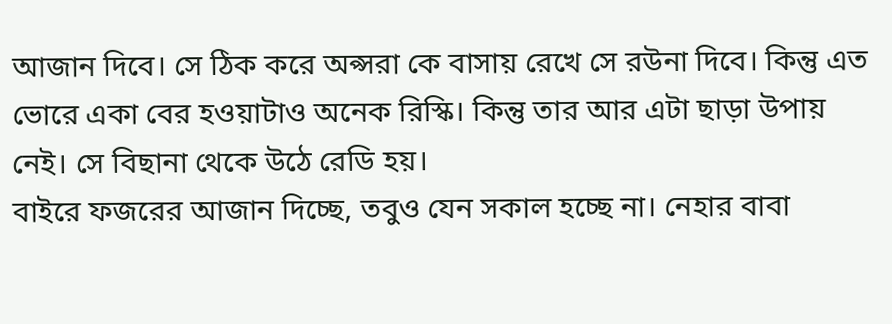আজান দিবে। সে ঠিক করে অপ্সরা কে বাসায় রেখে সে রউনা দিবে। কিন্তু এত ভোরে একা বের হওয়াটাও অনেক রিস্কি। কিন্তু তার আর এটা ছাড়া উপায় নেই। সে বিছানা থেকে উঠে রেডি হয়।
বাইরে ফজরের আজান দিচ্ছে, তবুও যেন সকাল হচ্ছে না। নেহার বাবা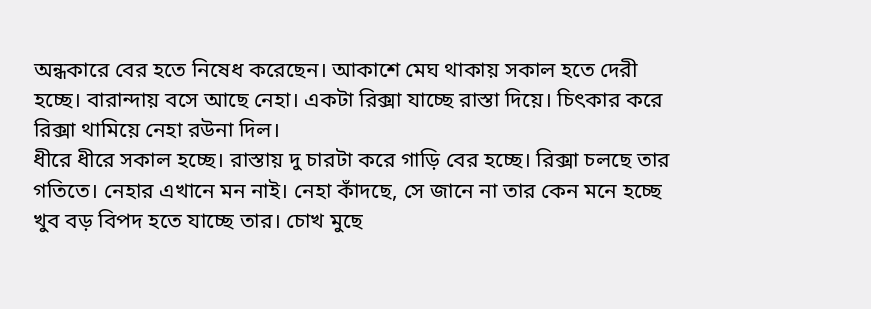অন্ধকারে বের হতে নিষেধ করেছেন। আকাশে মেঘ থাকায় সকাল হতে দেরী হচ্ছে। বারান্দায় বসে আছে নেহা। একটা রিক্সা যাচ্ছে রাস্তা দিয়ে। চিৎকার করে রিক্সা থামিয়ে নেহা রউনা দিল।
ধীরে ধীরে সকাল হচ্ছে। রাস্তায় দু চারটা করে গাড়ি বের হচ্ছে। রিক্সা চলছে তার গতিতে। নেহার এখানে মন নাই। নেহা কাঁদছে, সে জানে না তার কেন মনে হচ্ছে খুব বড় বিপদ হতে যাচ্ছে তার। চোখ মুছে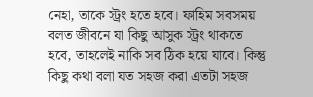নেহা, তাকে স্ট্রং হতে হবে। ফাহিম সবসময় বলত জীবনে যা কিছু আসুক স্ট্রং থাকতে হবে, তাহলেই নাকি সব ঠিক হয়ে যাবে। কিন্তু কিছু কথা বলা যত সহজ করা এতটা সহজ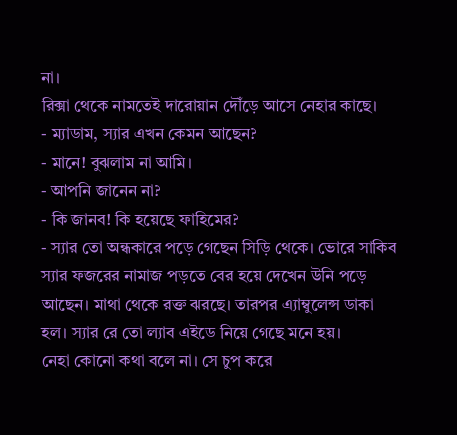না।
রিক্সা থেকে নামতেই দারোয়ান দৌঁড়ে আসে নেহার কাছে।
- ম্যাডাম, স্যার এখন কেমন আছেন?
- মানে! বুঝলাম না আমি।
- আপনি জানেন না?
- কি জানব! কি হয়েছে ফাহিমের?
- স্যার তো অন্ধকারে পড়ে গেছেন সিড়ি থেকে। ভোরে সাকিব স্যার ফজরের নামাজ পড়তে বের হয়ে দেখেন উনি পড়ে আছেন। মাথা থেকে রক্ত ঝরছে। তারপর এ্যাম্বুলেন্স ডাকা হল। স্যার রে তো ল্যাব এইডে নিয়ে গেছে মনে হয়।
নেহা কোনো কথা বলে না। সে চুপ করে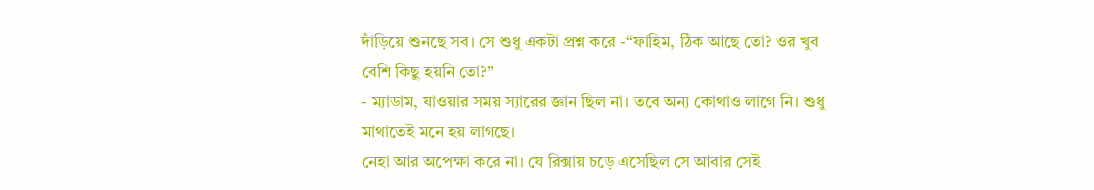দাঁড়িয়ে শুনছে সব। সে শুধু একটা প্রশ্ন করে -“ফাহিম, ঠিক আছে তো? ওর খুব বেশি কিছু হয়নি তো?”
- ম্যাডাম, যাওয়ার সময় স্যারের জ্ঞান ছিল না। তবে অন্য কোথাও লাগে নি। শুধু মাথাতেই মনে হয় লাগছে।
নেহা আর অপেক্ষা করে না। যে রিক্সায় চড়ে এসেছিল সে আবার সেই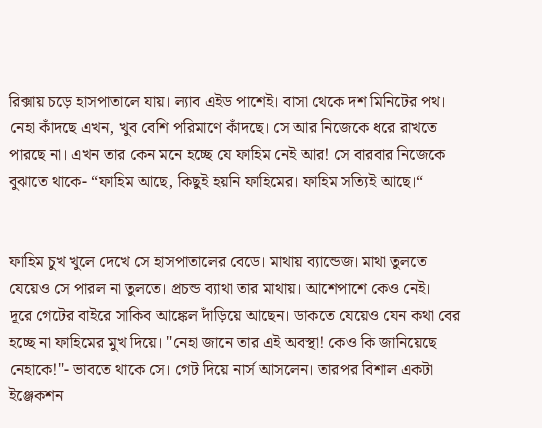রিক্সায় চড়ে হাসপাতালে যায়। ল্যাব এইড পাশেই। বাসা থেকে দশ মিনিটের পথ। নেহা কাঁদছে এখন, খুব বেশি পরিমাণে কাঁদছে। সে আর নিজেকে ধরে রাখতে পারছে না। এখন তার কেন মনে হচ্ছে যে ফাহিম নেই আর! সে বারবার নিজেকে বুঝাতে থাকে- “ফাহিম আছে, কিছুই হয়নি ফাহিমের। ফাহিম সত্যিই আছে।“


ফাহিম চুখ খুলে দেখে সে হাসপাতালের বেডে। মাথায় ব্যান্ডেজ। মাথা তুলতে যেয়েও সে পারল না তুলতে। প্রচন্ড ব্যাথা তার মাথায়। আশেপাশে কেও নেই। দূরে গেটের বাইরে সাকিব আঙ্কেল দাঁড়িয়ে আছেন। ডাকতে যেয়েও যেন কথা বের হচ্ছে না ফাহিমের মুখ দিয়ে। "নেহা জানে তার এই অবস্থা! কেও কি জানিয়েছে নেহাকে!"- ভাবতে থাকে সে। গেট দিয়ে নার্স আসলেন। তারপর বিশাল একটা ইঞ্জেকশন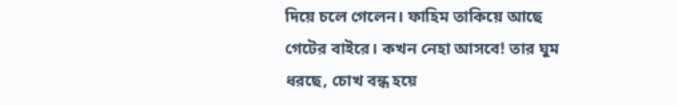দিয়ে চলে গেলেন। ফাহিম তাকিয়ে আছে গেটের বাইরে। কখন নেহা আসবে! তার ঘুম ধরছে, চোখ বন্ধ হয়ে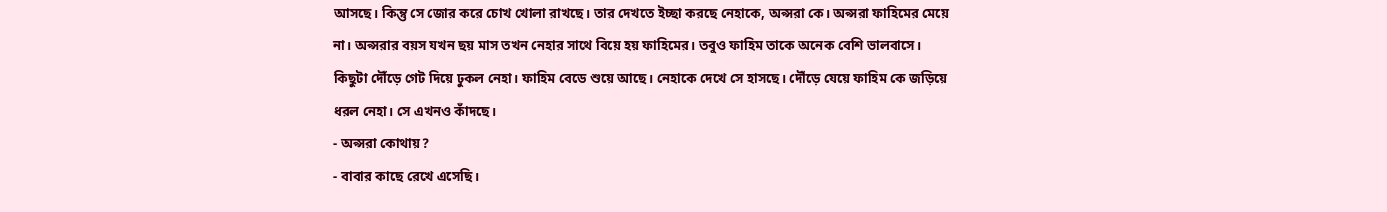আসছে। কিন্তু সে জোর করে চোখ খোলা রাখছে। তার দেখতে ইচ্ছা করছে নেহাকে, অপ্সরা কে। অপ্সরা ফাহিমের মেয়ে না। অপ্সরার বয়স যখন ছয় মাস তখন নেহার সাথে বিয়ে হয় ফাহিমের। তবুও ফাহিম তাকে অনেক বেশি ভালবাসে।
কিছুটা দৌঁড়ে গেট দিয়ে ঢুকল নেহা। ফাহিম বেডে শুয়ে আছে। নেহাকে দেখে সে হাসছে। দৌঁড়ে যেয়ে ফাহিম কে জড়িয়ে ধরল নেহা। সে এখনও কাঁদছে।
- অপ্সরা কোথায়?
- বাবার কাছে রেখে এসেছি।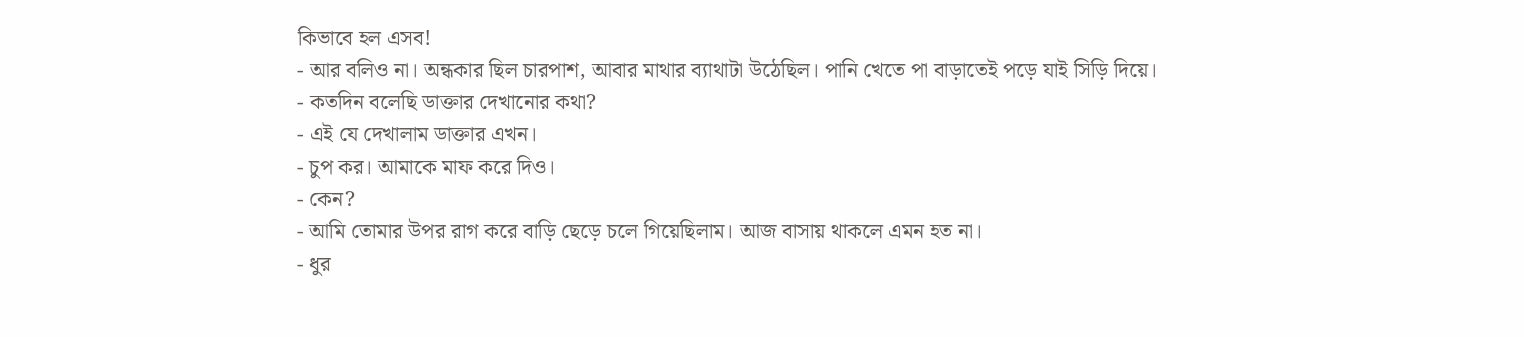কিভাবে হল এসব!
- আর বলিও না। অন্ধকার ছিল চারপাশ, আবার মাথার ব্যাথাটা উঠেছিল। পানি খেতে পা বাড়াতেই পড়ে যাই সিড়ি দিয়ে।
- কতদিন বলেছি ডাক্তার দেখানোর কথা?
- এই যে দেখালাম ডাক্তার এখন।
- চুপ কর। আমাকে মাফ করে দিও।
- কেন?
- আমি তোমার উপর রাগ করে বাড়ি ছেড়ে চলে গিয়েছিলাম। আজ বাসায় থাকলে এমন হত না।
- ধুর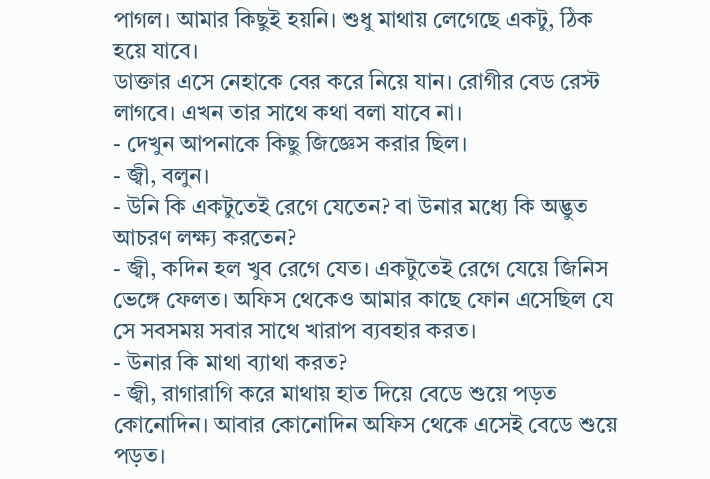পাগল। আমার কিছুই হয়নি। শুধু মাথায় লেগেছে একটু, ঠিক হয়ে যাবে।
ডাক্তার এসে নেহাকে বের করে নিয়ে যান। রোগীর বেড রেস্ট লাগবে। এখন তার সাথে কথা বলা যাবে না।
- দেখুন আপনাকে কিছু জিজ্ঞেস করার ছিল।
- জ্বী, বলুন।
- উনি কি একটুতেই রেগে যেতেন? বা উনার মধ্যে কি অদ্ভুত আচরণ লক্ষ্য করতেন?
- জ্বী, কদিন হল খুব রেগে যেত। একটুতেই রেগে যেয়ে জিনিস ভেঙ্গে ফেলত। অফিস থেকেও আমার কাছে ফোন এসেছিল যে সে সবসময় সবার সাথে খারাপ ব্যবহার করত।
- উনার কি মাথা ব্যাথা করত?
- জ্বী, রাগারাগি করে মাথায় হাত দিয়ে বেডে শুয়ে পড়ত কোনোদিন। আবার কোনোদিন অফিস থেকে এসেই বেডে শুয়ে পড়ত।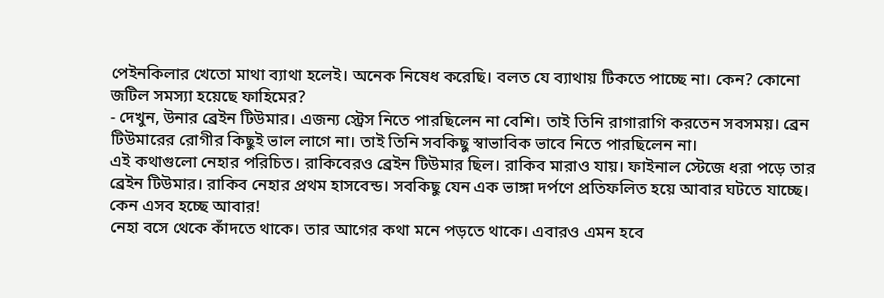পেইনকিলার খেতো মাথা ব্যাথা হলেই। অনেক নিষেধ করেছি। বলত যে ব্যাথায় টিকতে পাচ্ছে না। কেন? কোনো জটিল সমস্যা হয়েছে ফাহিমের?
- দেখুন, উনার ব্রেইন টিউমার। এজন্য স্ট্রেস নিতে পারছিলেন না বেশি। তাই তিনি রাগারাগি করতেন সবসময়। ব্রেন টিউমারের রোগীর কিছুই ভাল লাগে না। তাই তিনি সবকিছু স্বাভাবিক ভাবে নিতে পারছিলেন না।
এই কথাগুলো নেহার পরিচিত। রাকিবেরও ব্রেইন টিউমার ছিল। রাকিব মারাও যায়। ফাইনাল স্টেজে ধরা পড়ে তার ব্রেইন টিউমার। রাকিব নেহার প্রথম হাসবেন্ড। সবকিছু যেন এক ভাঙ্গা দর্পণে প্রতিফলিত হয়ে আবার ঘটতে যাচ্ছে। কেন এসব হচ্ছে আবার!
নেহা বসে থেকে কাঁদতে থাকে। তার আগের কথা মনে পড়তে থাকে। এবারও এমন হবে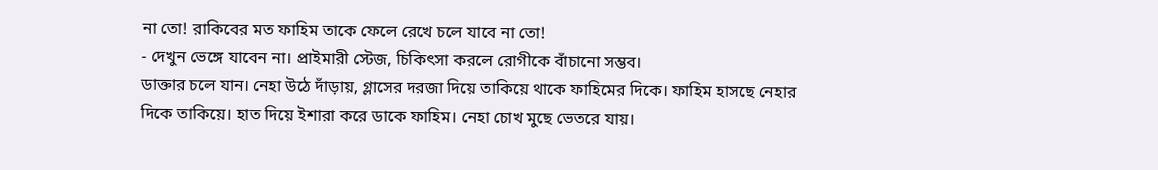না তো! রাকিবের মত ফাহিম তাকে ফেলে রেখে চলে যাবে না তো!
- দেখুন ভেঙ্গে যাবেন না। প্রাইমারী স্টেজ, চিকিৎসা করলে রোগীকে বাঁচানো সম্ভব।
ডাক্তার চলে যান। নেহা উঠে দাঁড়ায়, গ্লাসের দরজা দিয়ে তাকিয়ে থাকে ফাহিমের দিকে। ফাহিম হাসছে নেহার দিকে তাকিয়ে। হাত দিয়ে ইশারা করে ডাকে ফাহিম। নেহা চোখ মুছে ভেতরে যায়।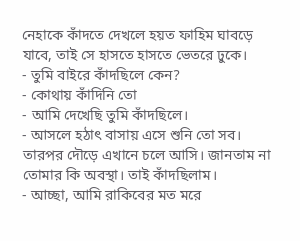নেহাকে কাঁদতে দেখলে হয়ত ফাহিম ঘাবড়ে যাবে, তাই সে হাসতে হাসতে ভেতরে ঢুকে।
- তুমি বাইরে কাঁদছিলে কেন?
- কোথায় কাঁদিনি তো
- আমি দেখেছি তুমি কাঁদছিলে।
- আসলে হঠাৎ বাসায় এসে শুনি তো সব। তারপর দৌড়ে এখানে চলে আসি। জানতাম না তোমার কি অবস্থা। তাই কাঁদছিলাম।
- আচ্ছা, আমি রাকিবের মত মরে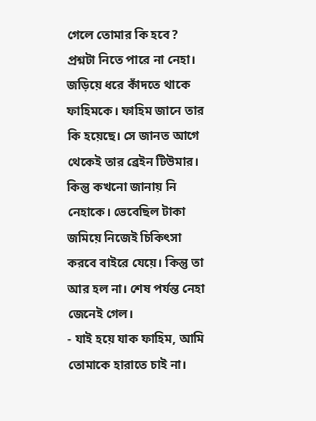গেলে তোমার কি হবে?
প্রশ্নটা নিতে পারে না নেহা। জড়িয়ে ধরে কাঁদতে থাকে ফাহিমকে। ফাহিম জানে তার কি হয়েছে। সে জানত আগে থেকেই তার ব্রেইন টিউমার। কিন্তু কখনো জানায় নি নেহাকে। ভেবেছিল টাকা জমিয়ে নিজেই চিকিৎসা করবে বাইরে যেয়ে। কিন্তু তা আর হল না। শেষ পর্যন্ত নেহা জেনেই গেল।
- যাই হয়ে যাক ফাহিম, আমি তোমাকে হারাতে চাই না।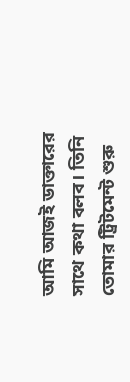আমি আজই ডাক্তারের সাথে কথা বলব। তিনি তোমার ট্রিটমেন্ট শুরু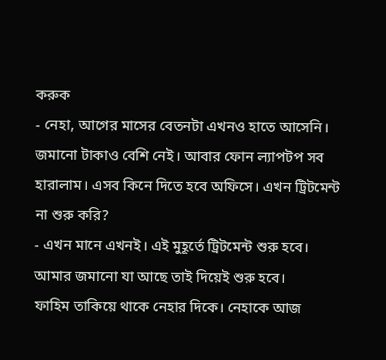করুক
- নেহা, আগের মাসের বেতনটা এখনও হাতে আসেনি। জমানো টাকাও বেশি নেই। আবার ফোন ল্যাপটপ সব হারালাম। এসব কিনে দিতে হবে অফিসে। এখন ট্রিটমেন্ট না শুরু করি?
- এখন মানে এখনই। এই মুহূর্তে ট্রিটমেন্ট শুরু হবে। আমার জমানো যা আছে তাই দিয়েই শুরু হবে।
ফাহিম তাকিয়ে থাকে নেহার দিকে। নেহাকে আজ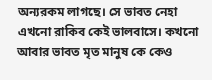অন্যরকম লাগছে। সে ভাবত নেহা এখনো রাকিব কেই ভালবাসে। কখনো আবার ভাবত মৃত মানুষ কে কেও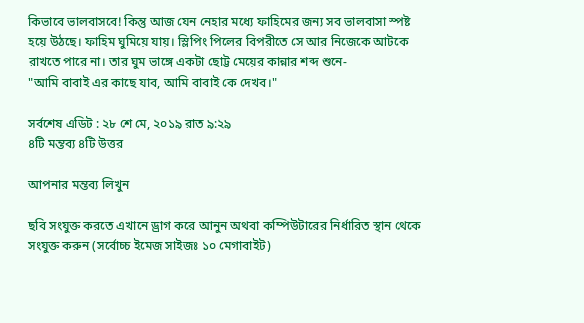কিভাবে ভালবাসবে! কিন্তু আজ যেন নেহার মধ্যে ফাহিমের জন্য সব ভালবাসা স্পষ্ট হয়ে উঠছে। ফাহিম ঘুমিয়ে যায়। স্লিপিং পিলের বিপরীতে সে আর নিজেকে আটকে রাখতে পারে না। তার ঘুম ভাঙ্গে একটা ছোট্ট মেয়ের কান্নার শব্দ শুনে-
"আমি বাবাই এর কাছে যাব, আমি বাবাই কে দেখব।"

সর্বশেষ এডিট : ২৮ শে মে, ২০১৯ রাত ৯:২৯
৪টি মন্তব্য ৪টি উত্তর

আপনার মন্তব্য লিখুন

ছবি সংযুক্ত করতে এখানে ড্রাগ করে আনুন অথবা কম্পিউটারের নির্ধারিত স্থান থেকে সংযুক্ত করুন (সর্বোচ্চ ইমেজ সাইজঃ ১০ মেগাবাইট)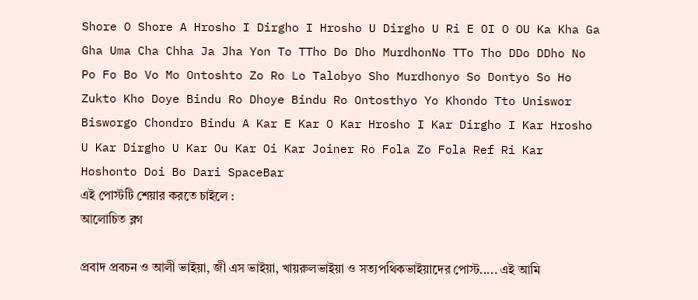Shore O Shore A Hrosho I Dirgho I Hrosho U Dirgho U Ri E OI O OU Ka Kha Ga Gha Uma Cha Chha Ja Jha Yon To TTho Do Dho MurdhonNo TTo Tho DDo DDho No Po Fo Bo Vo Mo Ontoshto Zo Ro Lo Talobyo Sho Murdhonyo So Dontyo So Ho Zukto Kho Doye Bindu Ro Dhoye Bindu Ro Ontosthyo Yo Khondo Tto Uniswor Bisworgo Chondro Bindu A Kar E Kar O Kar Hrosho I Kar Dirgho I Kar Hrosho U Kar Dirgho U Kar Ou Kar Oi Kar Joiner Ro Fola Zo Fola Ref Ri Kar Hoshonto Doi Bo Dari SpaceBar
এই পোস্টটি শেয়ার করতে চাইলে :
আলোচিত ব্লগ

প্রবাদ প্রবচন ও আলী ভাইয়া, জী এস ভাইয়া, খায়রুলভাইয়া ও সত্যপথিকভাইয়াদের পোস্ট..... এই আমি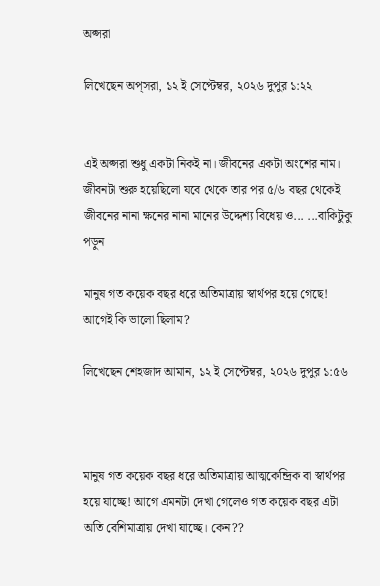অপ্সরা

লিখেছেন অপ্‌সরা, ১২ ই সেপ্টেম্বর, ২০২৬ দুপুর ১:২২


এই অপ্সরা শুধু একটা নিকই না। জীবনের একটা অংশের নাম। জীবনটা শুরু হয়েছিলো যবে থেকে তার পর ৫/৬ বছর থেকেই জীবনের নানা ক্ষনের নানা মানের উদ্দেশ্য বিধেয় ও... ...বাকিটুকু পড়ুন

মানুষ গত কয়েক বছর ধরে অতিমাত্রায় স্বার্থপর হয়ে গেছে! আগেই কি ভালো ছিলাম?

লিখেছেন শেহজাদ আমান, ১২ ই সেপ্টেম্বর, ২০২৬ দুপুর ১:৫৬



মানুষ গত কয়েক বছর ধরে অতিমাত্রায় আত্মকেন্দ্রিক বা স্বার্থপর হয়ে যাচ্ছে! আগে এমনটা দেখা গেলেও গত কয়েক বছর এটা অতি বেশিমাত্রায় দেখা যাচ্ছে। কেন??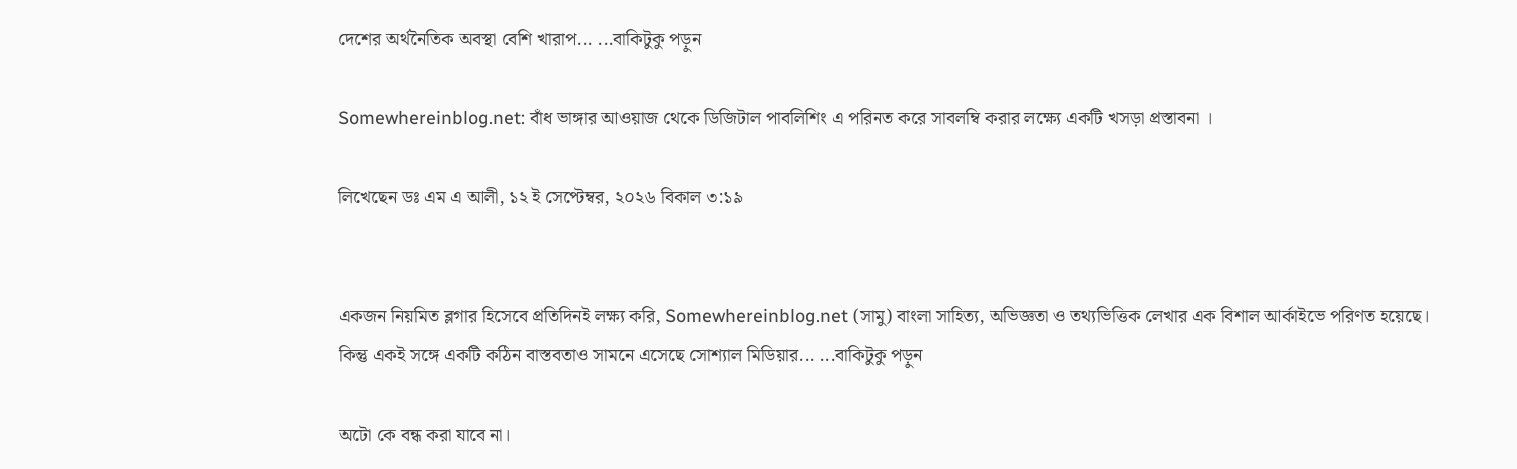দেশের অর্থনৈতিক অবস্থা বেশি খারাপ... ...বাকিটুকু পড়ুন

Somewhereinblog.net: বাঁধ ভাঙ্গার আওয়াজ থেকে ডিজিটাল পাবলিশিং এ পরিনত করে সাবলম্বি করার লক্ষ্যে একটি খসড়া প্রস্তাবনা ।

লিখেছেন ডঃ এম এ আলী, ১২ ই সেপ্টেম্বর, ২০২৬ বিকাল ৩:১৯


একজন নিয়মিত ব্লগার হিসেবে প্রতিদিনই লক্ষ্য করি, Somewhereinblog.net (সামু) বাংলা সাহিত্য, অভিজ্ঞতা ও তথ্যভিত্তিক লেখার এক বিশাল আর্কাইভে পরিণত হয়েছে। কিন্তু একই সঙ্গে একটি কঠিন বাস্তবতাও সামনে এসেছে সোশ্যাল মিডিয়ার... ...বাকিটুকু পড়ুন

অটো কে বন্ধ করা যাবে না।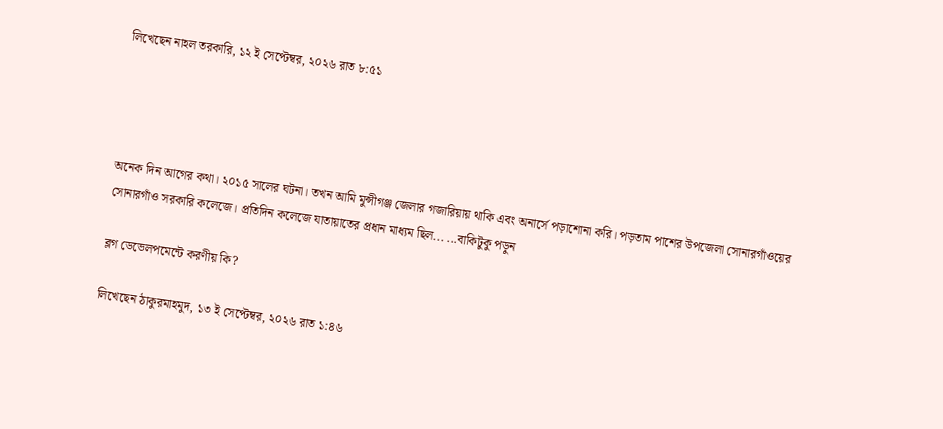লিখেছেন নাহল তরকারি, ১২ ই সেপ্টেম্বর, ২০২৬ রাত ৮:৫১




অনেক দিন আগের কথা। ২০১৫ সালের ঘটনা। তখন আমি মুন্সীগঞ্জ জেলার গজারিয়ায় থাকি এবং অনার্সে পড়াশোনা করি। পড়তাম পাশের উপজেলা সোনারগাঁওয়ের সোনারগাঁও সরকারি কলেজে। প্রতিদিন কলেজে যাতায়াতের প্রধান মাধ্যম ছিল... ...বাকিটুকু পড়ুন

ব্লগ ডেভেলপমেন্টে করণীয় কি?

লিখেছেন ঠাকুরমাহমুদ, ১৩ ই সেপ্টেম্বর, ২০২৬ রাত ১:৪৬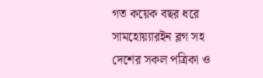গত কয়েক বছর ধরে সামহোয়্যারইন ব্লগ সহ দেশের সকল পত্রিকা ও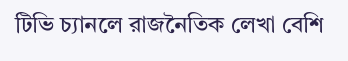টিভি চ্যানলে রাজনৈতিক লেখা বেশি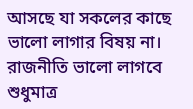আসছে যা সকলের কাছে ভালো লাগার বিষয় না। রাজনীতি ভালো লাগবে শুধুমাত্র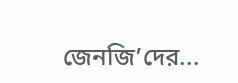জেনজি’দের...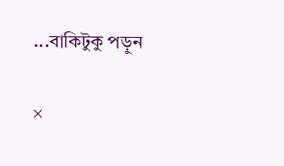...বাকিটুকু পড়ুন

×